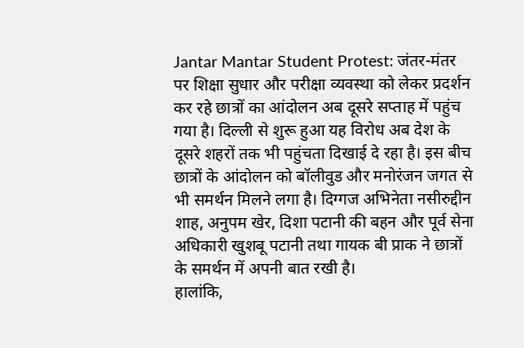Jantar Mantar Student Protest: जंतर-मंतर पर शिक्षा सुधार और परीक्षा व्यवस्था को लेकर प्रदर्शन कर रहे छात्रों का आंदोलन अब दूसरे सप्ताह में पहुंच गया है। दिल्ली से शुरू हुआ यह विरोध अब देश के दूसरे शहरों तक भी पहुंचता दिखाई दे रहा है। इस बीच छात्रों के आंदोलन को बॉलीवुड और मनोरंजन जगत से भी समर्थन मिलने लगा है। दिग्गज अभिनेता नसीरुद्दीन शाह, अनुपम खेर, दिशा पटानी की बहन और पूर्व सेना अधिकारी खुशबू पटानी तथा गायक बी प्राक ने छात्रों के समर्थन में अपनी बात रखी है।
हालांकि,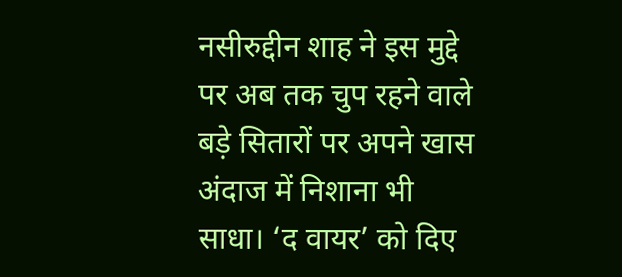नसीरुद्दीन शाह ने इस मुद्दे पर अब तक चुप रहने वाले बड़े सितारों पर अपने खास अंदाज में निशाना भी साधा। ‘द वायर’ को दिए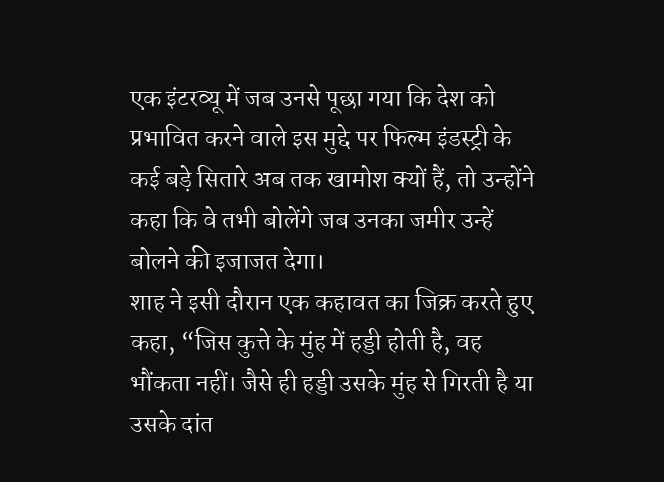एक इंटरव्यू में जब उनसे पूछा गया कि देश को प्रभावित करने वाले इस मुद्दे पर फिल्म इंडस्ट्री के कई बड़े सितारे अब तक खामोश क्यों हैं, तो उन्होंने कहा कि वे तभी बोलेंगे जब उनका जमीर उन्हें बोलने की इजाजत देगा।
शाह ने इसी दौरान एक कहावत का जिक्र करते हुए कहा, “जिस कुत्ते के मुंह में हड्डी होती है, वह भौंकता नहीं। जैसे ही हड्डी उसके मुंह से गिरती है या उसके दांत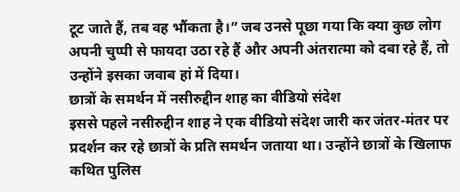टूट जाते हैं, तब वह भौंकता है।” जब उनसे पूछा गया कि क्या कुछ लोग अपनी चुप्पी से फायदा उठा रहे हैं और अपनी अंतरात्मा को दबा रहे हैं, तो उन्होंने इसका जवाब हां में दिया।
छात्रों के समर्थन में नसीरुद्दीन शाह का वीडियो संदेश
इससे पहले नसीरुद्दीन शाह ने एक वीडियो संदेश जारी कर जंतर-मंतर पर प्रदर्शन कर रहे छात्रों के प्रति समर्थन जताया था। उन्होंने छात्रों के खिलाफ कथित पुलिस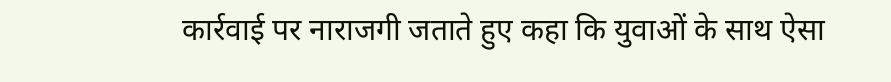कार्रवाई पर नाराजगी जताते हुए कहा कि युवाओं के साथ ऐसा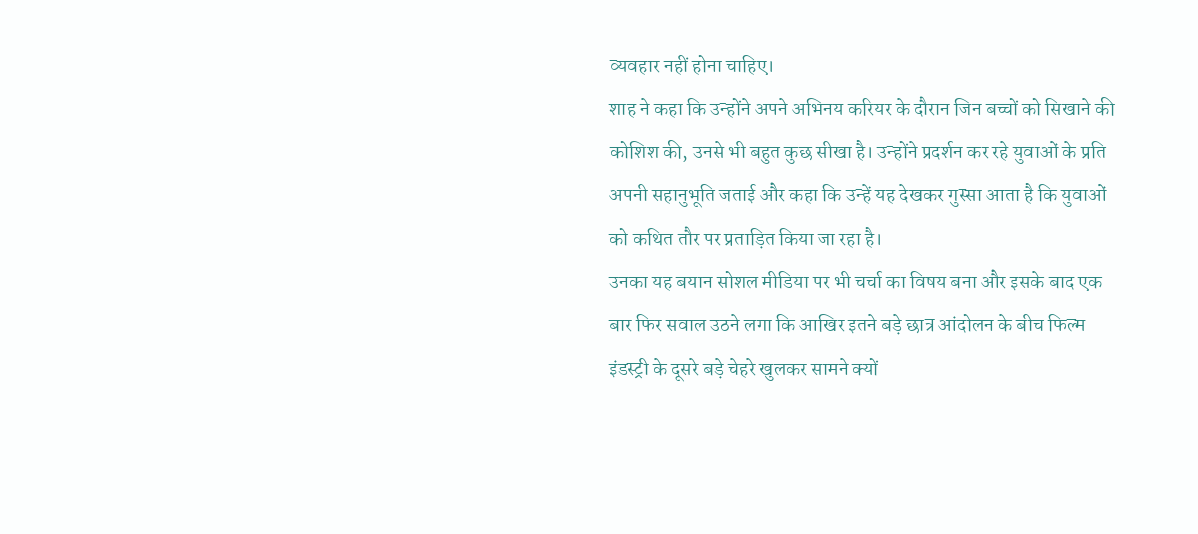व्यवहार नहीं होना चाहिए।
शाह ने कहा कि उन्होंने अपने अभिनय करियर के दौरान जिन बच्चों को सिखाने की कोशिश की, उनसे भी बहुत कुछ सीखा है। उन्होंने प्रदर्शन कर रहे युवाओं के प्रति अपनी सहानुभूति जताई और कहा कि उन्हें यह देखकर गुस्सा आता है कि युवाओं को कथित तौर पर प्रताड़ित किया जा रहा है।
उनका यह बयान सोशल मीडिया पर भी चर्चा का विषय बना और इसके बाद एक बार फिर सवाल उठने लगा कि आखिर इतने बड़े छात्र आंदोलन के बीच फिल्म इंडस्ट्री के दूसरे बड़े चेहरे खुलकर सामने क्यों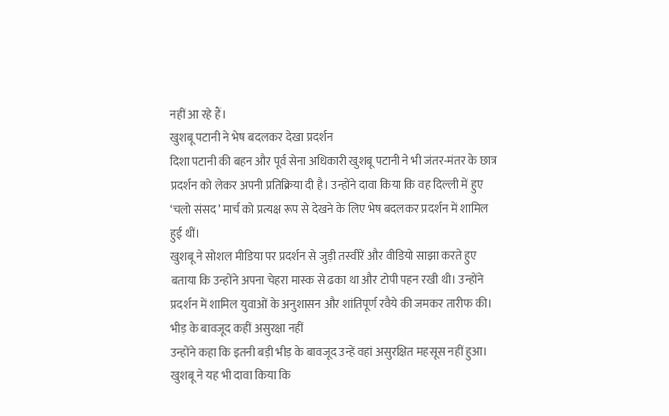नहीं आ रहे हैं।
खुशबू पटानी ने भेष बदलकर देखा प्रदर्शन
दिशा पटानी की बहन और पूर्व सेना अधिकारी खुशबू पटानी ने भी जंतर-मंतर के छात्र प्रदर्शन को लेकर अपनी प्रतिक्रिया दी है। उन्होंने दावा किया कि वह दिल्ली में हुए ‘चलो संसद’ मार्च को प्रत्यक्ष रूप से देखने के लिए भेष बदलकर प्रदर्शन में शामिल हुई थीं।
खुशबू ने सोशल मीडिया पर प्रदर्शन से जुड़ी तस्वीरें और वीडियो साझा करते हुए बताया कि उन्होंने अपना चेहरा मास्क से ढका था और टोपी पहन रखी थी। उन्होंने प्रदर्शन में शामिल युवाओं के अनुशासन और शांतिपूर्ण रवैये की जमकर तारीफ की।
भीड़ के बावजूद कहीं असुरक्षा नहीं
उन्होंने कहा कि इतनी बड़ी भीड़ के बावजूद उन्हें वहां असुरक्षित महसूस नहीं हुआ। खुशबू ने यह भी दावा किया कि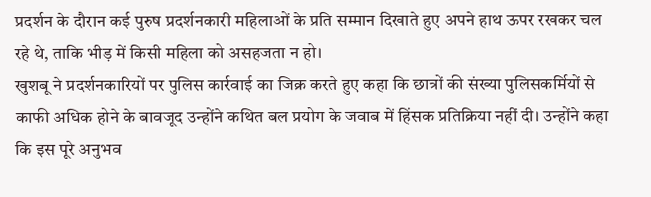प्रदर्शन के दौरान कई पुरुष प्रदर्शनकारी महिलाओं के प्रति सम्मान दिखाते हुए अपने हाथ ऊपर रखकर चल रहे थे, ताकि भीड़ में किसी महिला को असहजता न हो।
खुशबू ने प्रदर्शनकारियों पर पुलिस कार्रवाई का जिक्र करते हुए कहा कि छात्रों की संख्या पुलिसकर्मियों से काफी अधिक होने के बावजूद उन्होंने कथित बल प्रयोग के जवाब में हिंसक प्रतिक्रिया नहीं दी। उन्होंने कहा कि इस पूरे अनुभव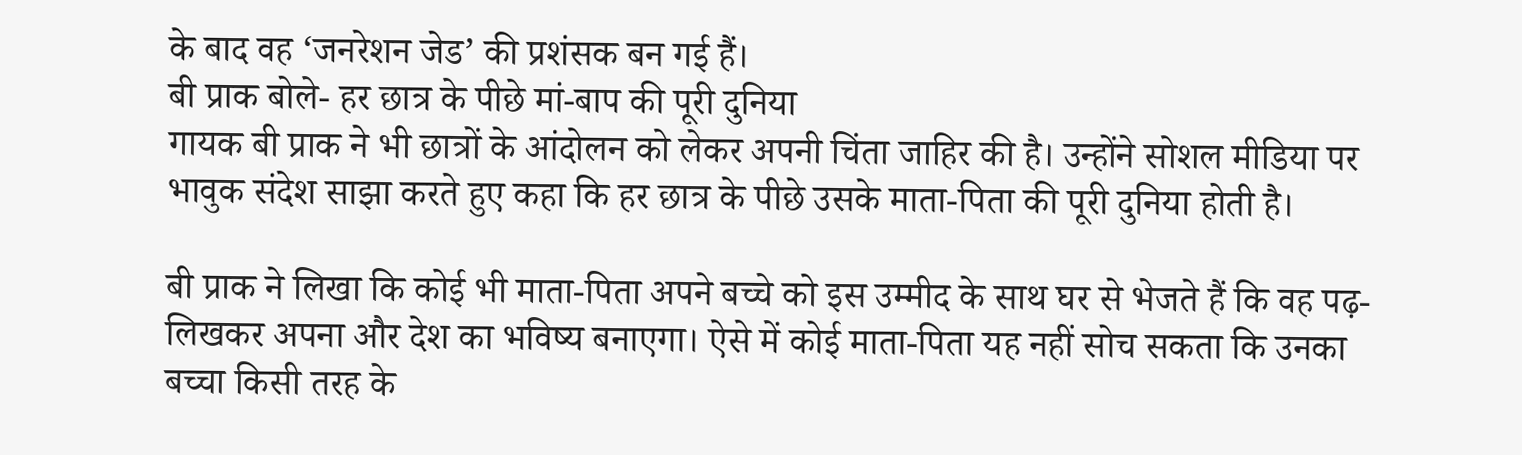के बाद वह ‘जनरेशन जेड’ की प्रशंसक बन गई हैं।
बी प्राक बोले- हर छात्र के पीछे मां-बाप की पूरी दुनिया
गायक बी प्राक ने भी छात्रों के आंदोलन को लेकर अपनी चिंता जाहिर की है। उन्होंने सोशल मीडिया पर भावुक संदेश साझा करते हुए कहा कि हर छात्र के पीछे उसके माता-पिता की पूरी दुनिया होती है।

बी प्राक ने लिखा कि कोई भी माता-पिता अपने बच्चे को इस उम्मीद के साथ घर से भेजते हैं कि वह पढ़-लिखकर अपना और देश का भविष्य बनाएगा। ऐसे में कोई माता-पिता यह नहीं सोच सकता कि उनका बच्चा किसी तरह के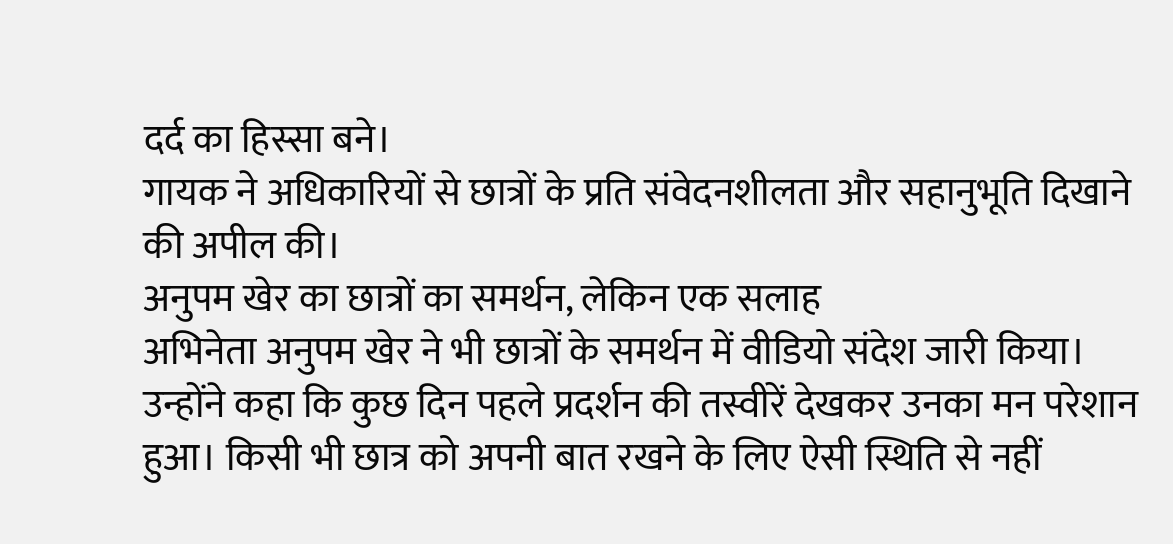दर्द का हिस्सा बने।
गायक ने अधिकारियों से छात्रों के प्रति संवेदनशीलता और सहानुभूति दिखाने की अपील की।
अनुपम खेर का छात्रों का समर्थन, लेकिन एक सलाह
अभिनेता अनुपम खेर ने भी छात्रों के समर्थन में वीडियो संदेश जारी किया। उन्होंने कहा कि कुछ दिन पहले प्रदर्शन की तस्वीरें देखकर उनका मन परेशान हुआ। किसी भी छात्र को अपनी बात रखने के लिए ऐसी स्थिति से नहीं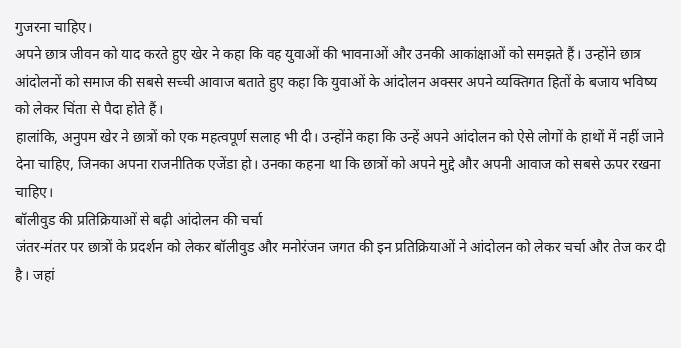गुजरना चाहिए।
अपने छात्र जीवन को याद करते हुए खेर ने कहा कि वह युवाओं की भावनाओं और उनकी आकांक्षाओं को समझते हैं। उन्होंने छात्र आंदोलनों को समाज की सबसे सच्ची आवाज बताते हुए कहा कि युवाओं के आंदोलन अक्सर अपने व्यक्तिगत हितों के बजाय भविष्य को लेकर चिंता से पैदा होते हैं।
हालांकि, अनुपम खेर ने छात्रों को एक महत्वपूर्ण सलाह भी दी। उन्होंने कहा कि उन्हें अपने आंदोलन को ऐसे लोगों के हाथों में नहीं जाने देना चाहिए, जिनका अपना राजनीतिक एजेंडा हो। उनका कहना था कि छात्रों को अपने मुद्दे और अपनी आवाज को सबसे ऊपर रखना चाहिए।
बॉलीवुड की प्रतिक्रियाओं से बढ़ी आंदोलन की चर्चा
जंतर-मंतर पर छात्रों के प्रदर्शन को लेकर बॉलीवुड और मनोरंजन जगत की इन प्रतिक्रियाओं ने आंदोलन को लेकर चर्चा और तेज कर दी है। जहां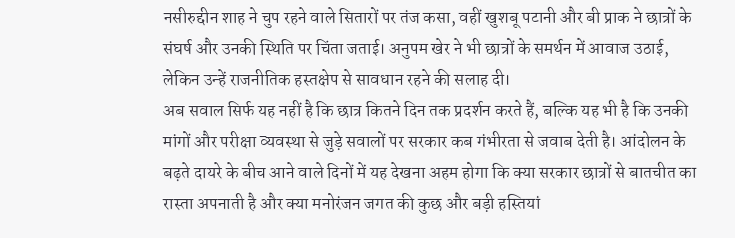नसीरुद्दीन शाह ने चुप रहने वाले सितारों पर तंज कसा, वहीं खुशबू पटानी और बी प्राक ने छात्रों के संघर्ष और उनकी स्थिति पर चिंता जताई। अनुपम खेर ने भी छात्रों के समर्थन में आवाज उठाई, लेकिन उन्हें राजनीतिक हस्तक्षेप से सावधान रहने की सलाह दी।
अब सवाल सिर्फ यह नहीं है कि छात्र कितने दिन तक प्रदर्शन करते हैं, बल्कि यह भी है कि उनकी मांगों और परीक्षा व्यवस्था से जुड़े सवालों पर सरकार कब गंभीरता से जवाब देती है। आंदोलन के बढ़ते दायरे के बीच आने वाले दिनों में यह देखना अहम होगा कि क्या सरकार छात्रों से बातचीत का रास्ता अपनाती है और क्या मनोरंजन जगत की कुछ और बड़ी हस्तियां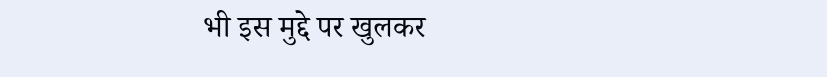भी इस मुद्दे पर खुलकर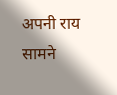अपनी राय सामने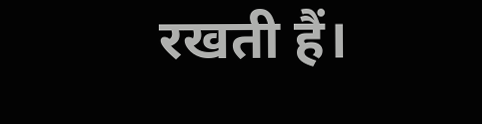रखती हैं।